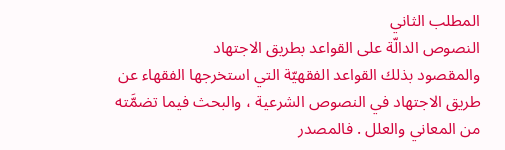المطلب الثاني
النصوص الدالّة على القواعد بطريق الاجتهاد
والمقصود بذلك القواعد الفقهيّة التي استخرجها الفقهاء عن طريق الاجتهاد في النصوص الشرعية ، والبحث فيما تضمَّته من المعاني والعلل . فالمصدر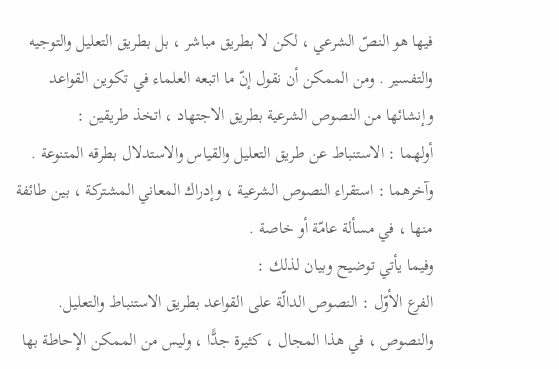فيها هو النصّ الشرعي ، لكن لا بطريق مباشر ، بل بطريق التعليل والتوجيه والتفسير . ومن الممكن أن نقول إنّ ما اتبعه العلماء في تكوين القواعد وإنشائها من النصوص الشرعية بطريق الاجتهاد ، اتخذ طريقين :
أولهما : الاستنباط عن طريق التعليل والقياس والاستدلال بطرقه المتنوعة .
وآخرهما : استقراء النصوص الشرعية ، وإدراك المعاني المشتركة ، بين طائفة منها ، في مسألة عامّة أو خاصة .
وفيما يأتي توضيح وبيان لذلك :
الفرع الأوّل : النصوص الدالّة على القواعد بطريق الاستنباط والتعلیل.
والنصوص ، في هذا المجال ، كثيرة جدًّا ، وليس من الممكن الإحاطة بها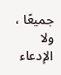جميعًا ، ولا الإدعاء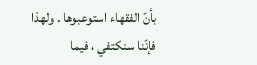بأنّ الفقهاء استوعبوها . ولهذا فإنّنا سنكتفي ، فيما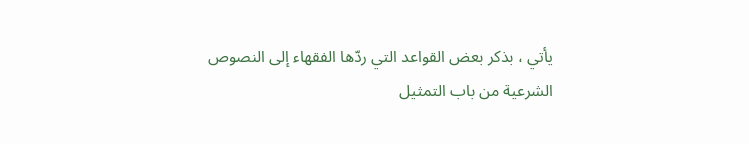يأتي ، بذكر بعض القواعد التي ردّها الفقهاء إلى النصوص الشرعية من باب التمثيل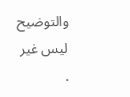والتوضيح ليس غير .